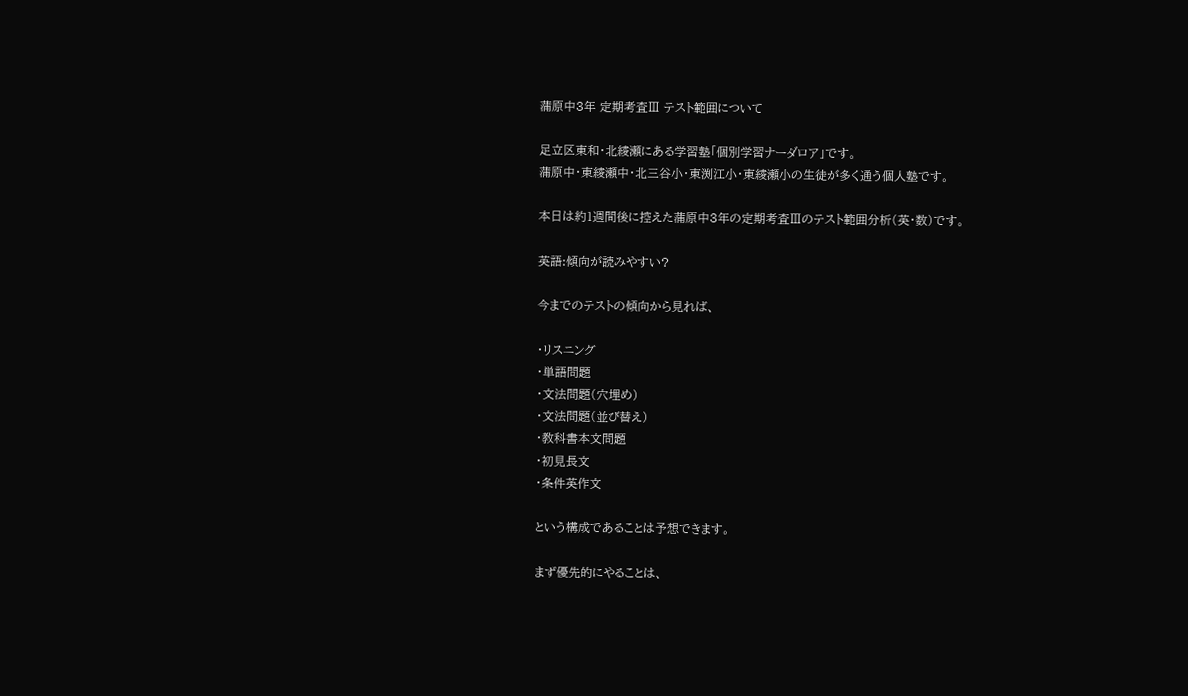蒲原中3年 定期考査Ⅲ テスト範囲について

足立区東和・北綾瀬にある学習塾「個別学習ナーダロア」です。
蒲原中・東綾瀬中・北三谷小・東渕江小・東綾瀬小の生徒が多く通う個人塾です。

本日は約1週間後に控えた蒲原中3年の定期考査Ⅲのテスト範囲分析(英・数)です。

英語:傾向が読みやすい?

今までのテストの傾向から見れば、

・リスニング
・単語問題
・文法問題(穴埋め)
・文法問題(並び替え)
・教科書本文問題
・初見長文
・条件英作文

という構成であることは予想できます。

まず優先的にやることは、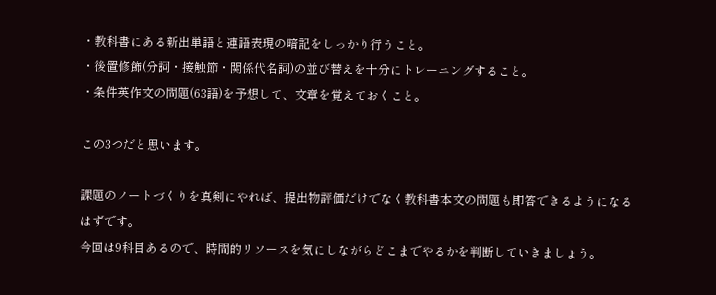・教科書にある新出単語と連語表現の暗記をしっかり行うこと。
・後置修飾(分詞・接触節・関係代名詞)の並び替えを十分にトレーニングすること。
・条件英作文の問題(63語)を予想して、文章を覚えておくこと。

この3つだと思います。

課題のノートづくりを真剣にやれば、提出物評価だけでなく教科書本文の問題も即答できるようになるはずです。
今回は9科目あるので、時間的リソースを気にしながらどこまでやるかを判断していきましょう。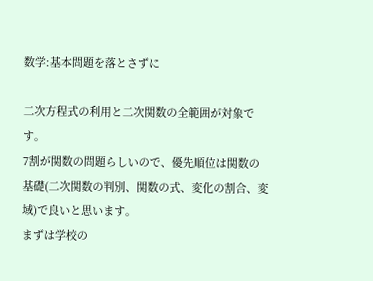数学:基本問題を落とさずに

二次方程式の利用と二次関数の全範囲が対象です。
7割が関数の問題らしいので、優先順位は関数の基礎(二次関数の判別、関数の式、変化の割合、変域)で良いと思います。
まずは学校の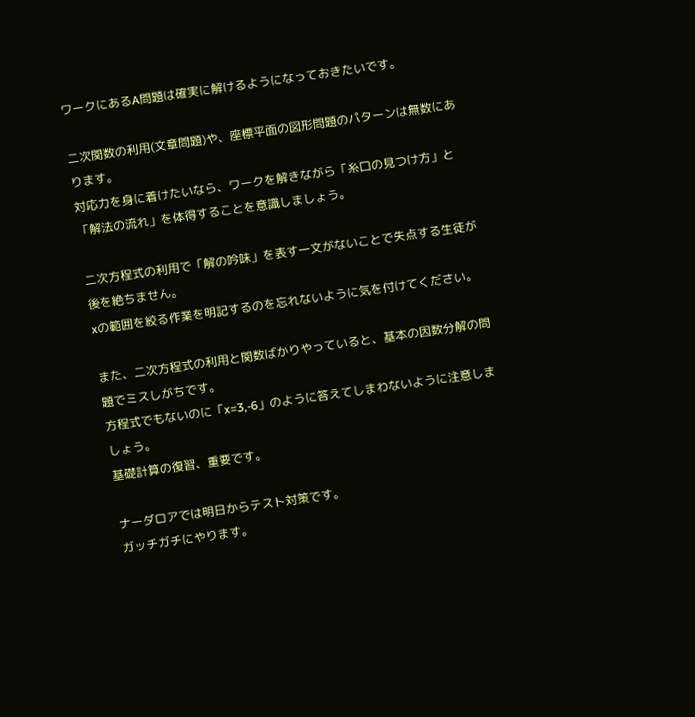ワークにあるA問題は確実に解けるようになっておきたいです。

二次関数の利用(文章問題)や、座標平面の図形問題のパターンは無数にあります。
対応力を身に着けたいなら、ワークを解きながら「糸口の見つけ方」と「解法の流れ」を体得することを意識しましょう。

二次方程式の利用で「解の吟味」を表す一文がないことで失点する生徒が後を絶ちません。
xの範囲を絞る作業を明記するのを忘れないように気を付けてください。

また、二次方程式の利用と関数ばかりやっていると、基本の因数分解の問題でミスしがちです。
方程式でもないのに「x=3,-6」のように答えてしまわないように注意しましょう。
基礎計算の復習、重要です。

ナーダロアでは明日からテスト対策です。
ガッチガチにやります。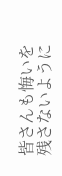皆さんも悔いを残さないように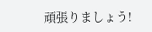頑張りましょう!